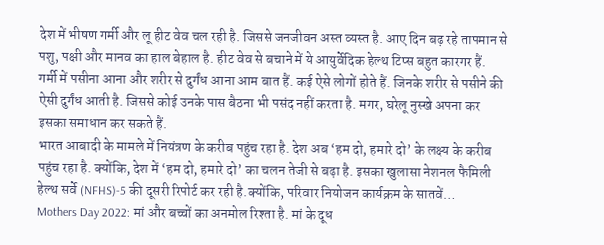देश में भीषण गर्मी और लू हीट वेव चल रही है. जिससे जनजीवन अस्त व्यस्त है. आए दिन बढ़ रहे तापमान से पशु, पक्षी और मानव का हाल बेहाल है. हीट वेव से बचाने में ये आयुर्वेदिक हेल्थ टिप्स बहुत कारगर हैं.
गर्मी में पसीना आना और शरीर से दुर्गंध आना आम बात हैं. कई ऐसे लोगों होते हैं. जिनके शरीर से पसीने की ऐसी दुर्गंध आती है. जिससे कोई उनके पास बैठना भी पसंद नहीं करता है. मगर, घरेलू नुस्खे अपना कर इसका समाधान कर सकते हैं.
भारत आबादी के मामले में नियंत्रण के करीब पहुंच रहा है. देश अब ‘हम दो, हमारे दो’ के लक्ष्य के करीब पहुंच रहा है. क्योंकि, देश में ‘हम दो, हमारे दो’ का चलन तेजी से बढ़ा है. इसका खुलासा नेशनल फैमिली हेल्थ सर्वे (NFHS)-5 की दूसरी रिपोर्ट कर रही है.क्योंकि, परिवार नियोजन कार्यक्रम के सातवें…
Mothers Day 2022: मां और बच्चों का अनमोल रिश्ता है. मां के दूध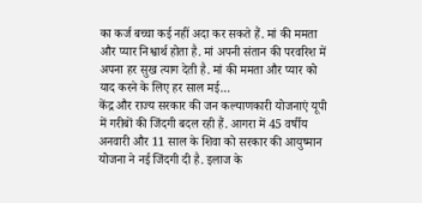का कर्ज बच्चा कई नहीं अदा कर सकते हैं. मां की ममता और प्यार निश्वार्थ होता है. मां अपनी संतान की परवरिश में अपना हर सुख त्याग देती है. मां की ममता और प्यार को याद करने के लिए हर साल मई…
केंद्र और राज्य सरकार की जन कल्याणकारी योजनाएं यूपी में गरीबों की जिंदगी बदल रही हैं. आगरा में 45 वर्षीय अनवारी और 11 साल के शिवा को सरकार की आयुष्मान योजना ने नई जिंदगी दी है. इलाज के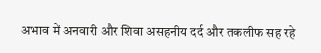अभाव में अनवारी और शिवा असहनीय दर्द और तकलीफ सह रहे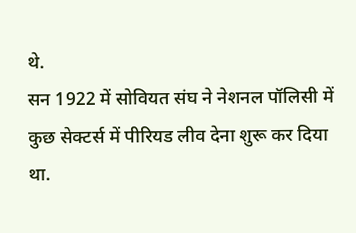थे.
सन 1922 में सोवियत संघ ने नेशनल पॉलिसी में कुछ सेक्टर्स में पीरियड लीव देना शुरू कर दिया था.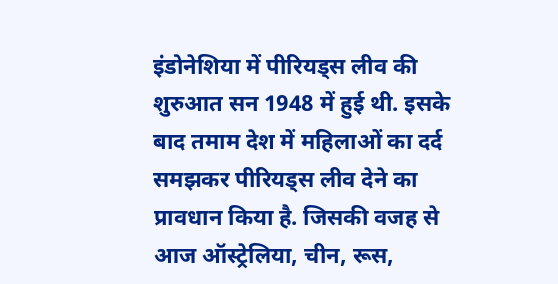इंडोनेशिया में पीरियड्स लीव की शुरुआत सन 1948 में हुई थी. इसके बाद तमाम देश में महिलाओं का दर्द समझकर पीरियड्स लीव देने का प्रावधान किया है. जिसकी वजह से आज ऑस्ट्रेलिया, चीन, रूस,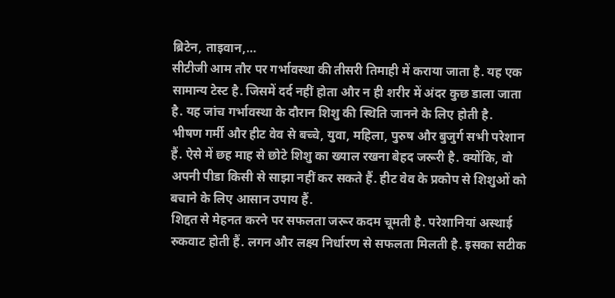ब्रिटेन, ताइवान,…
सीटीजी आम तौर पर गर्भावस्था की तीसरी तिमाही में कराया जाता है. यह एक सामान्य टेस्ट है. जिसमें दर्द नहीं होता और न ही शरीर में अंदर कुछ डाला जाता है. यह जांच गर्भावस्था के दौरान शिशु की स्थिति जानने के लिए होती है.
भीषण गर्मी और हीट वेव से बच्चे, युवा, महिला, पुरुष और बुजुर्ग सभी परेशान हैं. ऐसे में छह माह से छोटे शिशु का ख्याल रखना बेहद जरूरी है. क्योंकि, वो अपनी पीडा किसी से साझा नहीं कर सकते हैं. हीट वेव के प्रकोप से शिशुओं को बचाने के लिए आसान उपाय हैं.
शिद्दत से मेहनत करने पर सफलता जरूर कदम चूमती है. परेशानियां अस्थाई रुकवाट होती हैं. लगन और लक्ष्य निर्धारण से सफलता मिलती है. इसका सटीक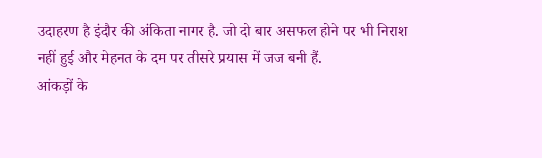उदाहरण है इंदौर की अंकिता नागर है. जो दो बार असफल होने पर भी निराश नहीं हुई और मेहनत के दम पर तीसरे प्रयास में जज बनी हैं.
आंकड़ों के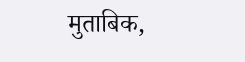मुताबिक,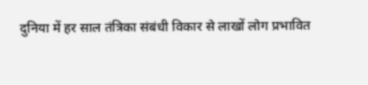दुनिया में हर साल तंत्रिका संबंधी विकार से लाखों लोग प्रभावित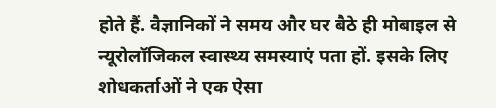होते हैं. वैज्ञानिकों ने समय और घर बैठे ही मोबाइल से न्यूरोलॉजिकल स्वास्थ्य समस्याएं पता हों. इसके लिए शोधकर्ताओं ने एक ऐसा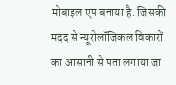मोबाइल एप बनाया है. जिसकी मदद से न्यूरोलॉजिकल विकारों का आसानी से पता लगाया जा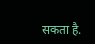सकता है.